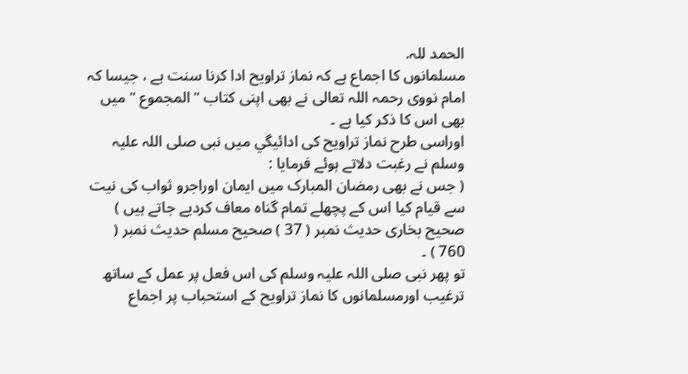الحمد للہ.
مسلمانوں کا اجماع ہے کہ نماز تراویح ادا کرنا سنت ہے ، جیسا کہ امام نووی رحمہ اللہ تعالی نے بھی اپنی کتاب " المجموع " میں بھی اس کا ذکر کیا ہے ۔
اوراسی طرح نماز تراویح کی ادائيگي میں نبی صلی اللہ علیہ وسلم نے رغبت دلاتے ہوئے فرمایا :
( جس نے بھی رمضان المبارک میں ایمان اوراجرو ثواب کی نیت سے قیام کیا اس کے پچھلے تمام گناہ معاف کردیے جاتے ہیں ) صحیح بخاری حدیث نمبر ( 37 ) صحیح مسلم حدیث نمبر ( 760 ) ۔
تو پھر نبی صلی اللہ علیہ وسلم کی اس فعل پر عمل کے ساتھ ترغیب اورمسلمانوں کا نماز تراویح کے استحباب پر اجماع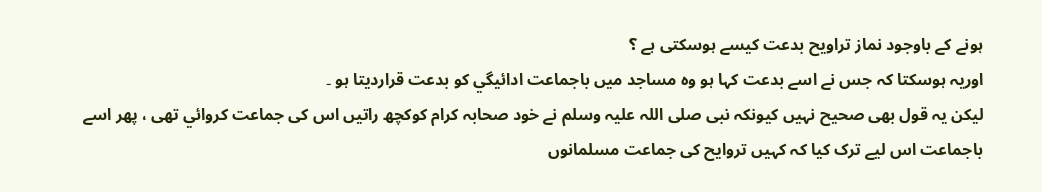ہونے کے باوجود نماز تراویح بدعت کیسے ہوسکتی ہے ؟
اوریہ ہوسکتا کہ جس نے اسے بدعت کہا ہو وہ مساجد میں باجماعت ادائيگي کو بدعت قراردیتا ہو ۔
لیکن یہ قول بھی صحیح نہیں کیونکہ نبی صلی اللہ علیہ وسلم نے خود صحابہ کرام کوکچھ راتیں اس کی جماعت کروائي تھی ، پھر اسے باجماعت اس لیے ترک کیا کہ کہيں تروایح کی جماعت مسلمانوں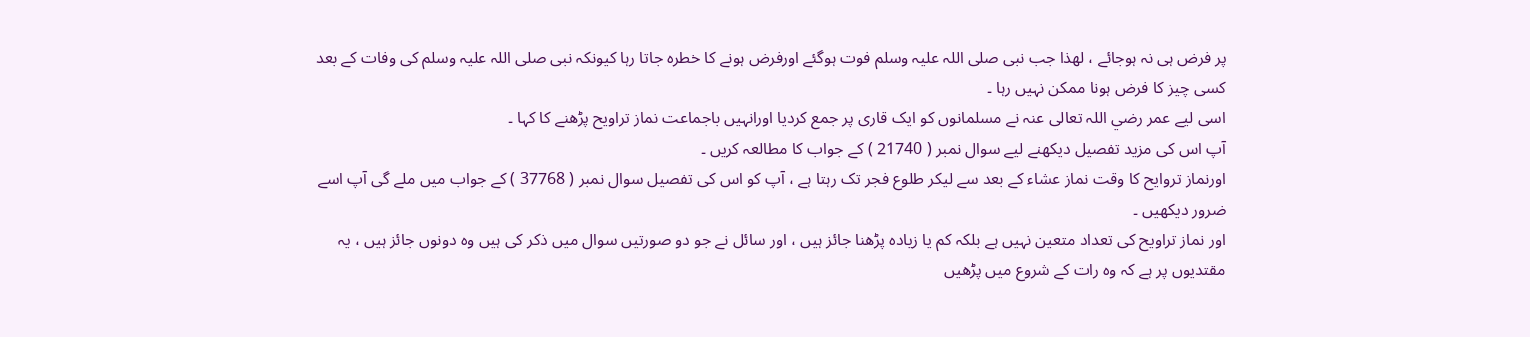پر فرض ہی نہ ہوجائے ، لھذا جب نبی صلی اللہ علیہ وسلم فوت ہوگئے اورفرض ہونے کا خطرہ جاتا رہا کیونکہ نبی صلی اللہ علیہ وسلم کی وفات کے بعد کسی چيز کا فرض ہونا ممکن نہيں رہا ۔
اسی لیے عمر رضي اللہ تعالی عنہ نے مسلمانوں کو ایک قاری پر جمع کردیا اورانہيں باجماعت نماز تراویح پڑھنے کا کہا ۔
آپ اس کی مزيد تفصیل دیکھنے لیے سوال نمبر ( 21740 ) کے جواب کا مطالعہ کریں ۔
اورنماز تروایح کا وقت نماز عشاء کے بعد سے لیکر طلوع فجر تک رہتا ہے ، آپ کو اس کی تفصیل سوال نمبر ( 37768 ) کے جواب میں ملے گی آپ اسے ضرور دیکھیں ۔
اور نماز تراویح کی تعداد متعین نہيں ہے بلکہ کم یا زيادہ پڑھنا جائز ہیں ، اور سائل نے جو دو صورتیں سوال میں ذکر کی ہیں وہ دونوں جائز ہيں ، یہ مقتدیوں پر ہے کہ وہ رات کے شروع میں پڑھیں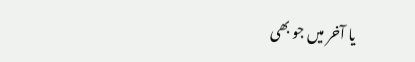یا آخر میں جو بھی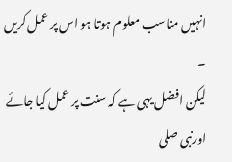انہيں مناسب معلوم ہوتا ہو اس پر عمل کریں ۔
لیکن افضل یہی ہے کہ سنت پر عمل کیا جائے اورنبی صلی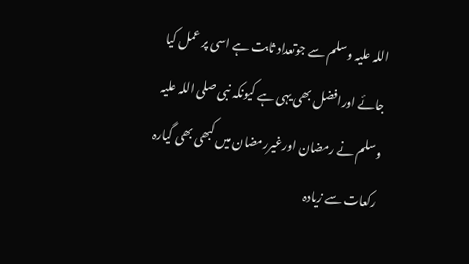اللہ علیہ وسلم سے جوتعداد ثابت ہے اسی پر عمل کیا جائے اورافضل بھی یہی ہے کیونکہ نبی صلی اللہ علیہ وسلم نے رمضان اورغیررمضان میں کبھی بھی گيارہ رکعات سے زيادہ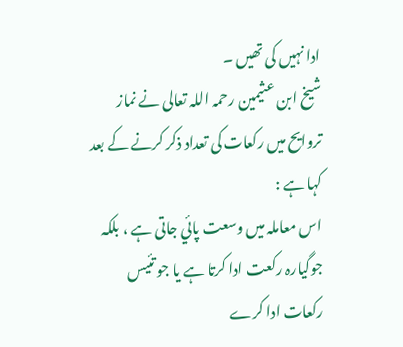ادا نہيں کی تھیں ۔
شیخ ابن عثيمین رحمہ اللہ تعالی نے نماز تروایح میں رکعات کی تعداد ذکر کرنے کے بعد کہا ہے :
اس معاملہ میں وسعت پائي جاتی ہے ، بلکہ جوگیارہ رکعت ادا کرتا ہے یا جو تئيس رکعات ادا کرے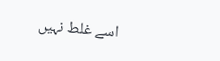اسے غلط نہيں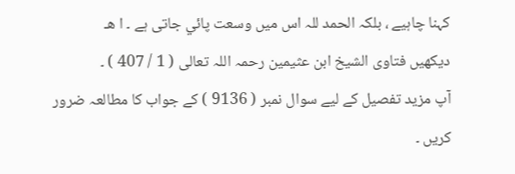کہنا چاہیے ، بلکہ الحمد للہ اس میں وسعت پائي جاتی ہے ۔ ا ھـ
دیکھیں فتاوی الشيخ ابن عثيمین رحمہ اللہ تعالی ( 1 / 407 ) ۔
آپ مزید تفصیل کے لیے سوال نمبر ( 9136 ) کے جواب کا مطالعہ ضرور کریں ۔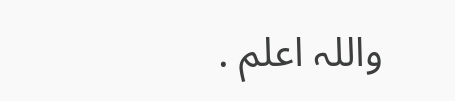واللہ اعلم .